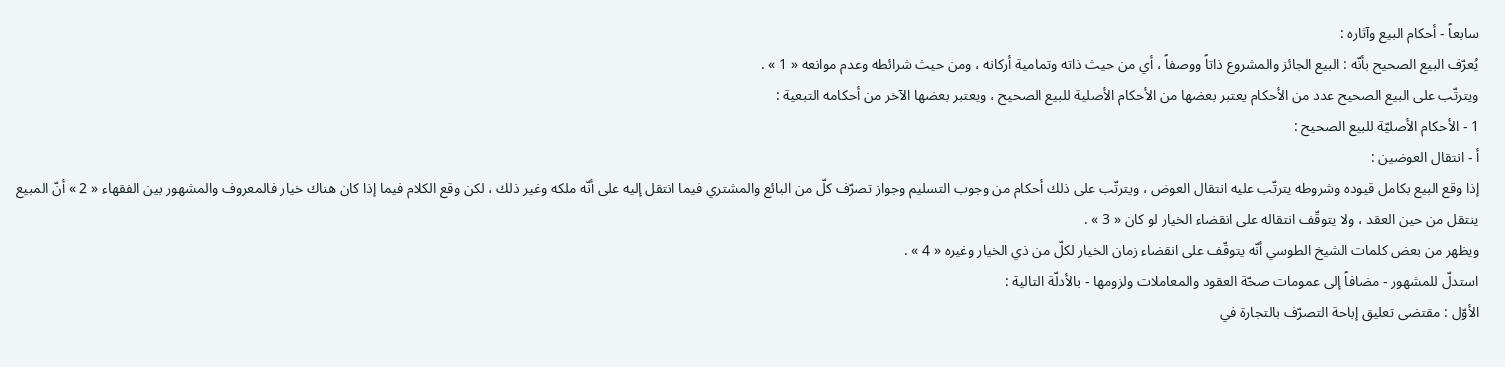سابعاً - أحكام البيع وآثاره :
يُعرّف البيع الصحيح بأنّه : البيع الجائز والمشروع ذاتاً ووصفاً ، أي من حيث ذاته وتمامية أركانه ، ومن حيث شرائطه وعدم موانعه « 1 » .
ويترتّب على البيع الصحيح عدد من الأحكام يعتبر بعضها من الأحكام الأصلية للبيع الصحيح ، ويعتبر بعضها الآخر من أحكامه التبعية :
1 - الأحكام الأصليّة للبيع الصحيح :
أ - انتقال العوضين :
إذا وقع البيع بكامل قيوده وشروطه يترتّب عليه انتقال العوض ، ويترتّب على ذلك أحكام من وجوب التسليم وجواز تصرّف كلّ من البائع والمشتري فيما انتقل إليه على أنّه ملكه وغير ذلك ، لكن وقع الكلام فيما إذا كان هناك خيار فالمعروف والمشهور بين الفقهاء « 2 » أنّ المبيع ينتقل من حين العقد ، ولا يتوقّف انتقاله على انقضاء الخيار لو كان « 3 » .
ويظهر من بعض كلمات الشيخ الطوسي أنّه يتوقّف على انقضاء زمان الخيار لكلّ من ذي الخيار وغيره « 4 » .
استدلّ للمشهور - مضافاً إلى عمومات صحّة العقود والمعاملات ولزومها - بالأدلّة التالية :
الأوّل : مقتضى تعليق إباحة التصرّف بالتجارة في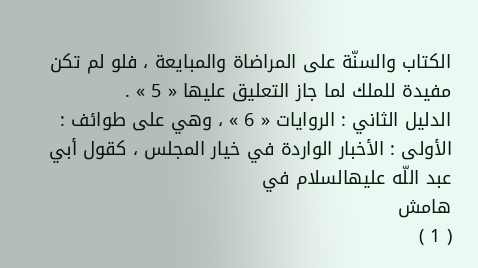الكتاب والسنّة على المراضاة والمبايعة ، فلو لم تكن مفيدة للملك لما جاز التعليق عليها « 5 » .
الدليل الثاني : الروايات « 6 » ، وهي على طوائف :
الأولى : الأخبار الواردة في خيار المجلس ، كقول أبي عبد اللّه عليهالسلام في
هامش
( 1 )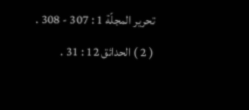تحرير المجلّة 1 : 307 - 308 .
( 2 ) الحدائق 12 : 31 .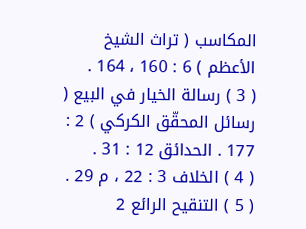المكاسب ( تراث الشيخ الأعظم ) 6 : 160 ، 164 .
( 3 ) رسالة الخيار في البيع ( رسائل المحقّق الكركي ) 2 : 177 . الحدائق 12 : 31 .
( 4 ) الخلاف 3 : 22 ، م 29 .
( 5 ) التنقيح الرائع 2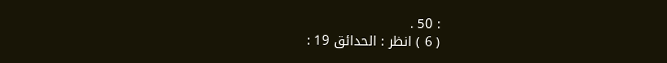: 50 .
( 6 ) انظر : الحدائق 19 :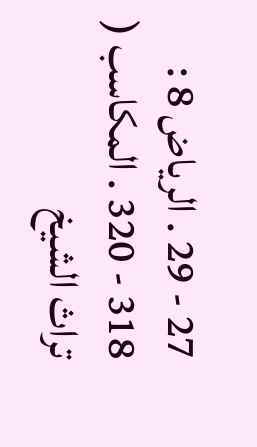27 - 29 . الرياض 8 : 318 - 320 . المكاسب ( تراث الشيخ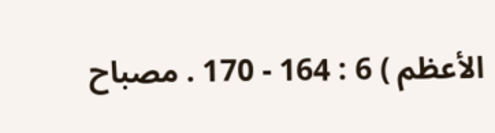الأعظم ) 6 : 164 - 170 . مصباح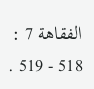الفقاهة 7 : 518 - 519 .